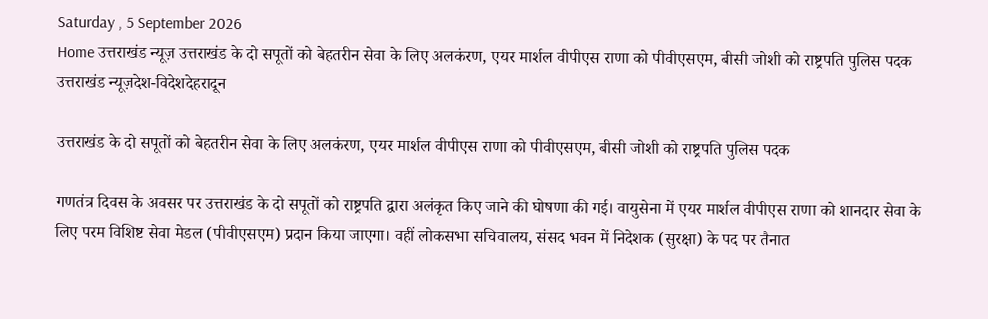Saturday , 5 September 2026
Home उत्तराखंड न्यूज़ उत्तराखंड के दो सपूतों को बेहतरीन सेवा के लिए अलकंरण, एयर मार्शल वीपीएस राणा को पीवीएसएम, बीसी जोशी को राष्ट्रपति पुलिस पदक
उत्तराखंड न्यूज़देश-विदेशदेहरादून

उत्तराखंड के दो सपूतों को बेहतरीन सेवा के लिए अलकंरण, एयर मार्शल वीपीएस राणा को पीवीएसएम, बीसी जोशी को राष्ट्रपति पुलिस पदक

गणतंत्र दिवस के अवसर पर उत्तराखंड के दो सपूतों को राष्ट्रपति द्वारा अलंकृत किए जाने की घोषणा की गई। वायुसेना में एयर मार्शल वीपीएस राणा को शानदार सेवा के लिए परम विशिष्ट सेवा मेडल (पीवीएसएम) प्रदान किया जाएगा। वहीं लोकसभा सचिवालय, संसद भवन में निदेशक (सुरक्षा) के पद पर तैनात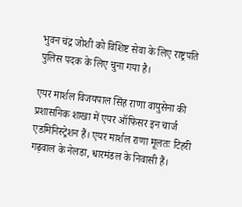भुवन चंद्र जोशी को विशिष्ट सेवा के लिए राष्ट्रपति पुलिस पदक के लिए चुना गया है।

एयर मार्शल विजयपाल सिंह राणा वायुसेना की प्रशासनिक शाखा में एयर ऑफिसर इन चार्ज एडमिनिस्ट्रेशन हैं। एयर मार्शल राणा मूलतः टिहरी गढ़वाल के नेलडा, धारमंडल के निवासी हैं।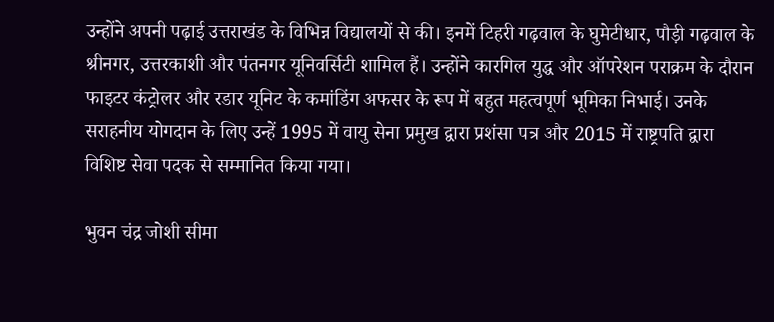उन्होंने अपनी पढ़ाई उत्तराखंड के विभिन्न विद्यालयों से की। इनमें टिहरी गढ़वाल के घुमेटीधार, पौड़ी गढ़वाल के श्रीनगर, उत्तरकाशी और पंतनगर यूनिवर्सिटी शामिल हैं। उन्होंने कारगिल युद्ध और ऑपरेशन पराक्रम के दौरान फाइटर कंट्रोलर और रडार यूनिट के कमांडिंग अफसर के रूप में बहुत महत्वपूर्ण भूमिका निभाई। उनके सराहनीय योगदान के लिए उन्हें 1995 में वायु सेना प्रमुख द्वारा प्रशंसा पत्र और 2015 में राष्ट्रपति द्वारा विशिष्ट सेवा पदक से सम्मानित किया गया।

भुवन चंद्र जोशी सीमा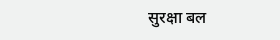सुरक्षा बल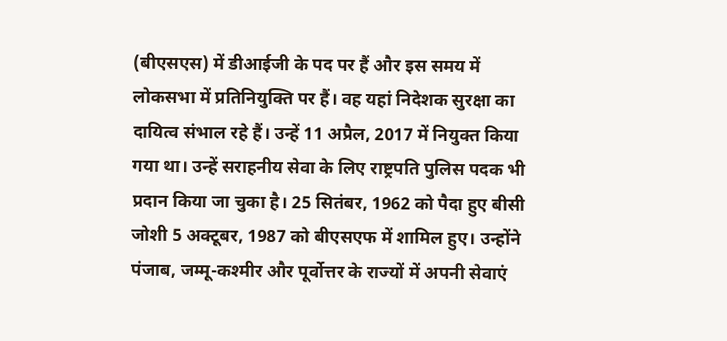(बीएसएस) में डीआईजी के पद पर हैं और इस समय में लोकसभा में प्रतिनियुक्ति पर हैं। वह यहां निदेशक सुरक्षा का दायित्व संभाल रहे हैं। उन्हें 11 अप्रैल, 2017 में नियुक्त किया गया था। उन्हें सराहनीय सेवा के लिए राष्ट्रपति पुलिस पदक भी प्रदान किया जा चुका है। 25 सितंबर, 1962 को पैदा हुए बीसी जोशी 5 अक्टूबर, 1987 को बीएसएफ में शामिल हुए। उन्होंने पंजाब, जम्मू-कश्मीर और पूर्वोत्तर के राज्यों में अपनी सेवाएं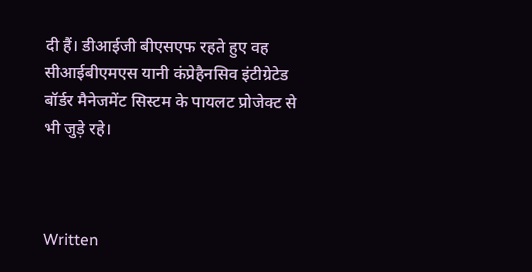दी हैं। डीआईजी बीएसएफ रहते हुए वह सीआईबीएमएस यानी कंप्रेहैनसिव इंटीग्रेटेड बॉर्डर मैनेजमेंट सिस्टम के पायलट प्रोजेक्ट से भी जुड़े रहे।



Written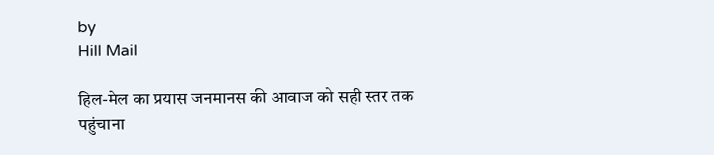by
Hill Mail

हिल-मेल का प्रयास जनमानस की आवाज को सही स्तर तक पहुंचाना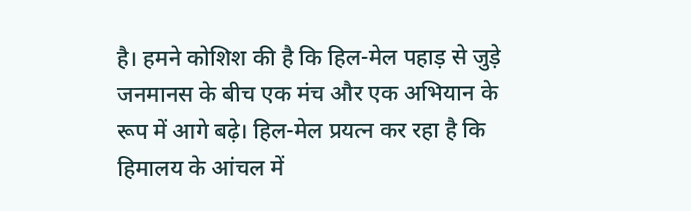है। हमने कोशिश की है कि हिल-मेल पहाड़ से जुड़े जनमानस के बीच एक मंच और एक अभियान के रूप में आगे बढ़े। हिल-मेल प्रयत्न कर रहा है कि हिमालय के आंचल में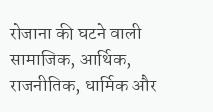रोजाना की घटने वाली सामाजिक, आर्थिक, राजनीतिक, धार्मिक और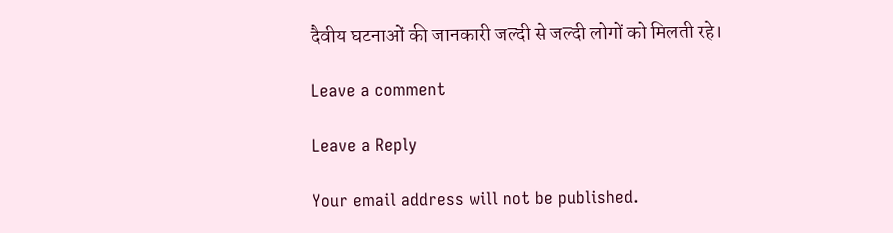दैवीय घटनाओं की जानकारी जल्दी से जल्दी लोगों को मिलती रहे।

Leave a comment

Leave a Reply

Your email address will not be published.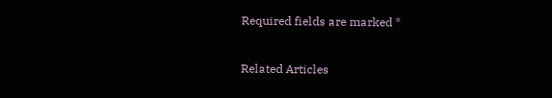Required fields are marked *

Related Articles